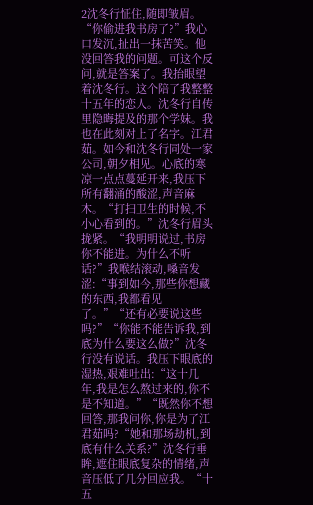2沈冬行怔住,随即皱眉。“你偷进我书房了?”我心口发沉,扯出一抹苦笑。他没回答我的问题。可这个反问,就是答案了。我抬眼望着沈冬行。这个陪了我整整十五年的恋人。沈冬行自传里隐晦提及的那个学妹。我也在此刻对上了名字。江君茹。如今和沈冬行同处一家公司,朝夕相见。心底的寒凉一点点蔓延开来,我压下所有翻涌的酸涩,声音麻木。“打扫卫生的时候,不小心看到的。”沈冬行眉头拢紧。“我明明说过,书房你不能进。为什么不听话?”我喉结滚动,嗓音发涩:“事到如今,那些你想藏的东西,我都看见了。”“还有必要说这些吗?”“你能不能告诉我,到底为什么要这么做?”沈冬行没有说话。我压下眼底的湿热,艰难吐出:“这十几年,我是怎么熬过来的,你不是不知道。”“既然你不想回答,那我问你,你是为了江君茹吗?“她和那场劫机,到底有什么关系?”沈冬行垂眸,遮住眼底复杂的情绪,声音压低了几分回应我。“十五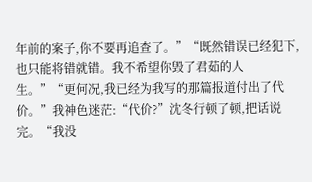年前的案子,你不要再追查了。”“既然错误已经犯下,也只能将错就错。我不希望你毁了君茹的人生。”“更何况,我已经为我写的那篇报道付出了代价。”我神色迷茫:“代价?”沈冬行顿了顿,把话说完。“我没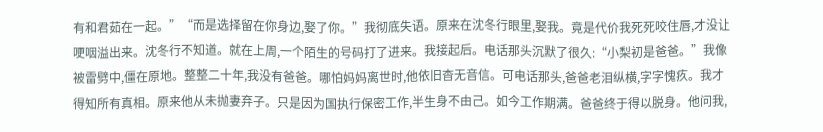有和君茹在一起。”“而是选择留在你身边,娶了你。”我彻底失语。原来在沈冬行眼里,娶我。竟是代价我死死咬住唇,才没让哽咽溢出来。沈冬行不知道。就在上周,一个陌生的号码打了进来。我接起后。电话那头沉默了很久:“小梨初是爸爸。”我像被雷劈中,僵在原地。整整二十年,我没有爸爸。哪怕妈妈离世时,他依旧杳无音信。可电话那头,爸爸老泪纵横,字字愧疚。我才得知所有真相。原来他从未抛妻弃子。只是因为国执行保密工作,半生身不由己。如今工作期满。爸爸终于得以脱身。他问我,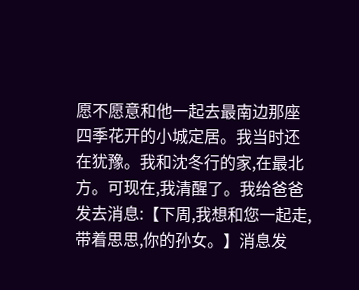愿不愿意和他一起去最南边那座四季花开的小城定居。我当时还在犹豫。我和沈冬行的家,在最北方。可现在,我清醒了。我给爸爸发去消息:【下周,我想和您一起走,带着思思,你的孙女。】消息发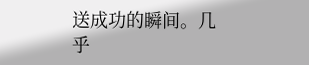送成功的瞬间。几乎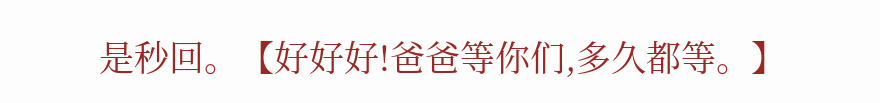是秒回。【好好好!爸爸等你们,多久都等。】